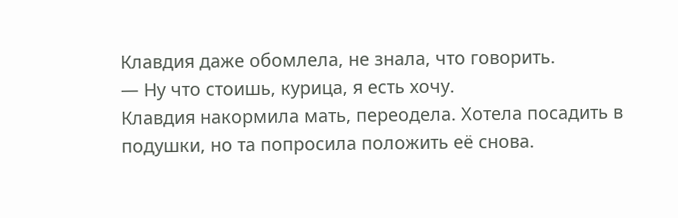Клавдия даже обомлела, не знала, что говорить.
— Ну что стоишь, курица, я есть хочу.
Клавдия накормила мать, переодела. Хотела посадить в подушки, но та попросила положить её снова.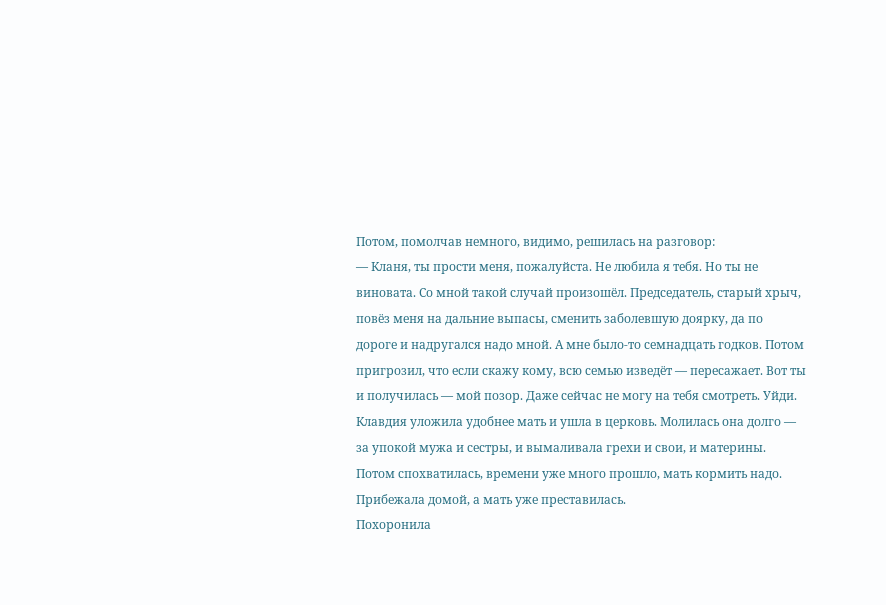Потом, помолчав немного, видимо, решилась на разговор:
— Кланя, ты прости меня, пожалуйста. Не любила я тебя. Но ты не виновата. Со мной такой случай произошёл. Председатель, старый хрыч, повёз меня на дальние выпасы, сменить заболевшую доярку, да по дороге и надругался надо мной. А мне было-то семнадцать годков. Потом пригрозил, что если скажу кому, всю семью изведёт — пересажает. Вот ты и получилась — мой позор. Даже сейчас не могу на тебя смотреть. Уйди. Клавдия уложила удобнее мать и ушла в церковь. Молилась она долго — за упокой мужа и сестры, и вымаливала грехи и свои, и материны.
Потом спохватилась, времени уже много прошло, мать кормить надо.
Прибежала домой, а мать уже преставилась.
Похоронила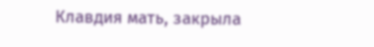Клавдия мать, закрыла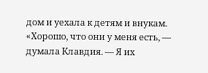дом и уехала к детям и внукам. «Хорошо, что они у меня есть, — думала Клавдия. — Я их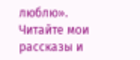люблю».
Читайте мои рассказы и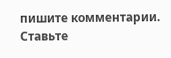пишите комментарии.
Ставьте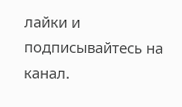лайки и подписывайтесь на канал.